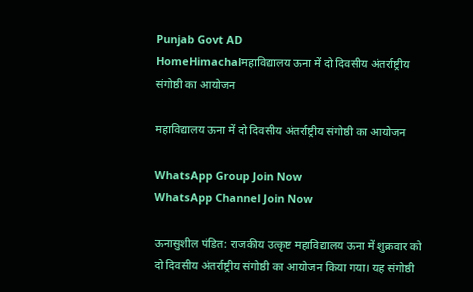Punjab Govt AD
HomeHimachalमहाविद्यालय ऊना में दो दिवसीय अंतर्राष्ट्रीय संगोष्ठी का आयोजन

महाविद्यालय ऊना में दो दिवसीय अंतर्राष्ट्रीय संगोष्ठी का आयोजन

WhatsApp Group Join Now
WhatsApp Channel Join Now

ऊनासुशील पंडित: राजकीय उत्कृष्ट महाविद्यालय ऊना में शुक्रवार को दो दिवसीय अंतर्राष्ट्रीय संगोष्ठी का आयोजन किया गया। यह संगोष्ठी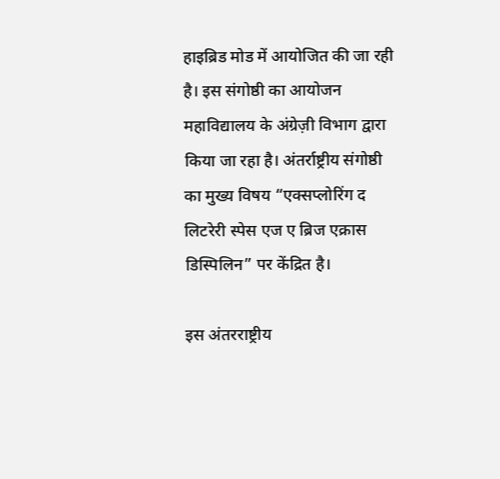हाइब्रिड मोड में आयोजित की जा रही है। इस संगोष्ठी का आयोजन महाविद्यालय के अंग्रेज़ी विभाग द्वारा किया जा रहा है। अंतर्राष्ट्रीय संगोष्ठी का मुख्य विषय “एक्सप्लोरिंग द लिटरेरी स्पेस एज ए ब्रिज एक्रास डिस्पिलिन” पर केंद्रित है।

इस अंतरराष्ट्रीय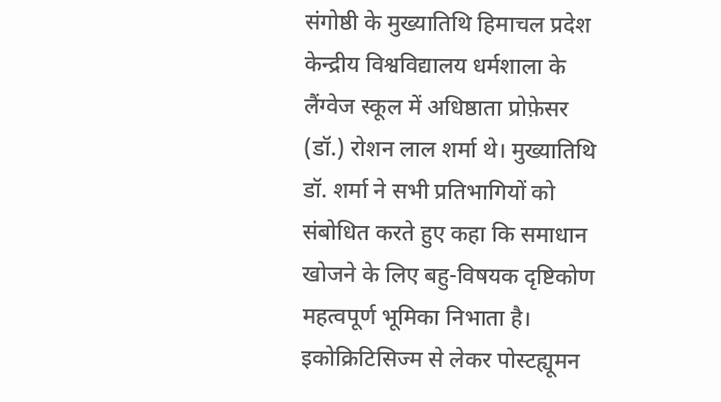संगोष्ठी के मुख्यातिथि हिमाचल प्रदेश केन्द्रीय विश्वविद्यालय धर्मशाला के लैंग्वेज स्कूल में अधिष्ठाता प्रोफ़ेसर (डॉ.) रोशन लाल शर्मा थे। मुख्यातिथि डॉ. शर्मा ने सभी प्रतिभागियों को संबोधित करते हुए कहा कि समाधान खोजने के लिए बहु-विषयक दृष्टिकोण महत्वपूर्ण भूमिका निभाता है। इकोक्रिटिसिज्म से लेकर पोस्टह्यूमन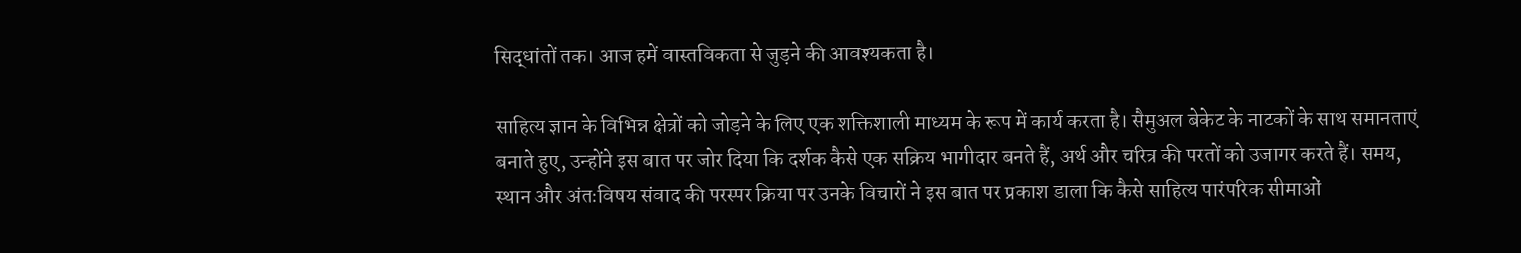सिद्धांतों तक। आज हमें वास्तविकता से जुड़ने की आवश्यकता है।

साहित्य ज्ञान के विभिन्न क्षेत्रों को जोड़ने के लिए एक शक्तिशाली माध्यम के रूप में कार्य करता है। सैमुअल बेकेट के नाटकों के साथ समानताएं बनाते हुए, उन्होंने इस बात पर जोर दिया कि दर्शक कैसे एक सक्रिय भागीदार बनते हैं, अर्थ और चरित्र की परतों को उजागर करते हैं। समय, स्थान और अंतःविषय संवाद की परस्पर क्रिया पर उनके विचारों ने इस बात पर प्रकाश डाला कि कैसे साहित्य पारंपरिक सीमाओं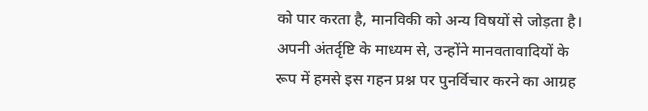को पार करता है, मानविकी को अन्य विषयों से जोड़ता है। अपनी अंतर्दृष्टि के माध्यम से, उन्होंने मानवतावादियों के रूप में हमसे इस गहन प्रश्न पर पुनर्विचार करने का आग्रह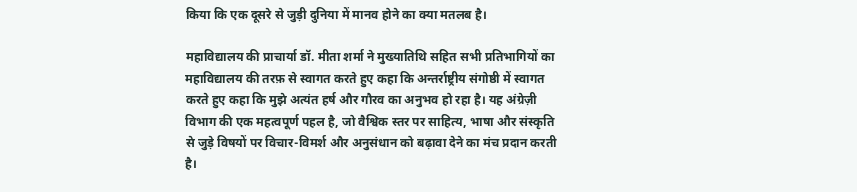किया कि एक दूसरे से जुड़ी दुनिया में मानव होने का क्या मतलब है।

महाविद्यालय की प्राचार्या डॉ. मीता शर्मा ने मुख्यातिथि सहित सभी प्रतिभागियों का महाविद्यालय की तरफ़ से स्वागत करते हुए कहा कि अन्तर्राष्ट्रीय संगोष्ठी में स्वागत करते हुए कहा कि मुझे अत्यंत हर्ष और गौरव का अनुभव हो रहा है। यह अंग्रेज़ी विभाग की एक महत्वपूर्ण पहल है, जो वैश्विक स्तर पर साहित्य, भाषा और संस्कृति से जुड़े विषयों पर विचार-विमर्श और अनुसंधान को बढ़ावा देने का मंच प्रदान करती है।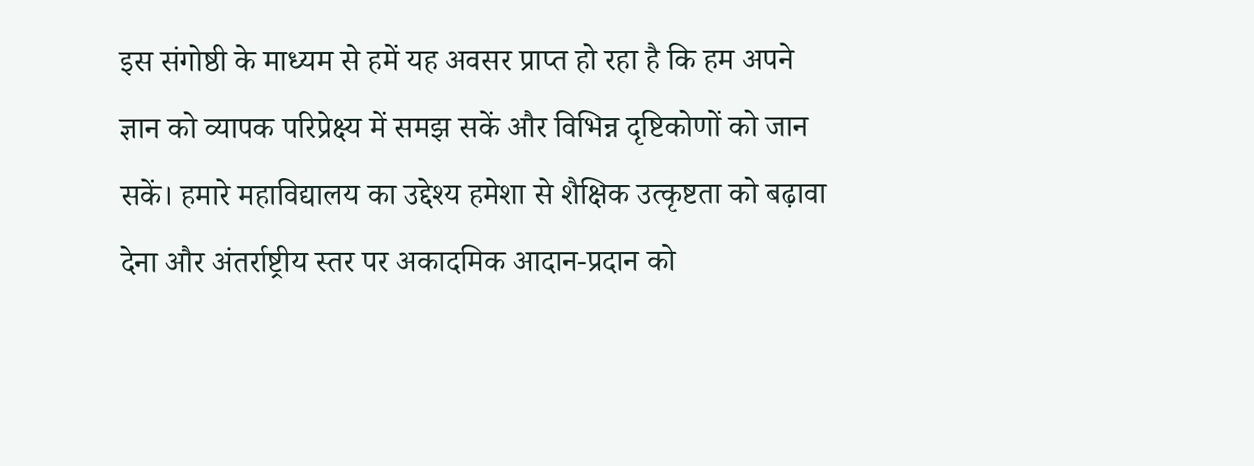इस संगोष्ठी के माध्यम से हमें यह अवसर प्राप्त हो रहा है कि हम अपने ज्ञान को व्यापक परिप्रेक्ष्य में समझ सकें और विभिन्न दृष्टिकोणों को जान सकें। हमारे महाविद्यालय का उद्देश्य हमेशा से शैक्षिक उत्कृष्टता को बढ़ावा देना और अंतर्राष्ट्रीय स्तर पर अकादमिक आदान-प्रदान को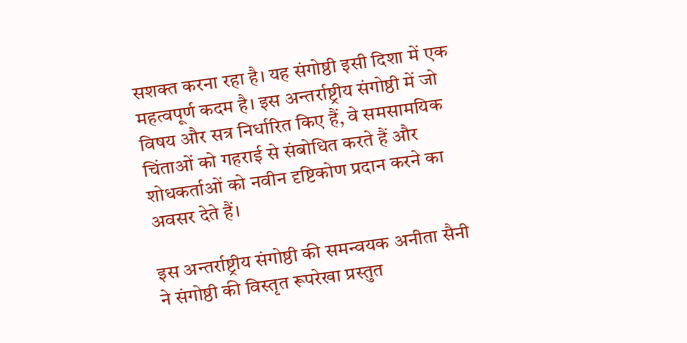सशक्त करना रहा है। यह संगोष्ठी इसी दिशा में एक महत्वपूर्ण कदम है। इस अन्तर्राष्ट्रीय संगोष्ठी में जो विषय और सत्र निर्धारित किए हैं, वे समसामयिक चिंताओं को गहराई से संबोधित करते हैं और शोधकर्ताओं को नवीन दृष्टिकोण प्रदान करने का अवसर देते हैं।

इस अन्तर्राष्ट्रीय संगोष्ठी की समन्वयक अनीता सैनी ने संगोष्ठी की विस्तृत रूपरेखा प्रस्तुत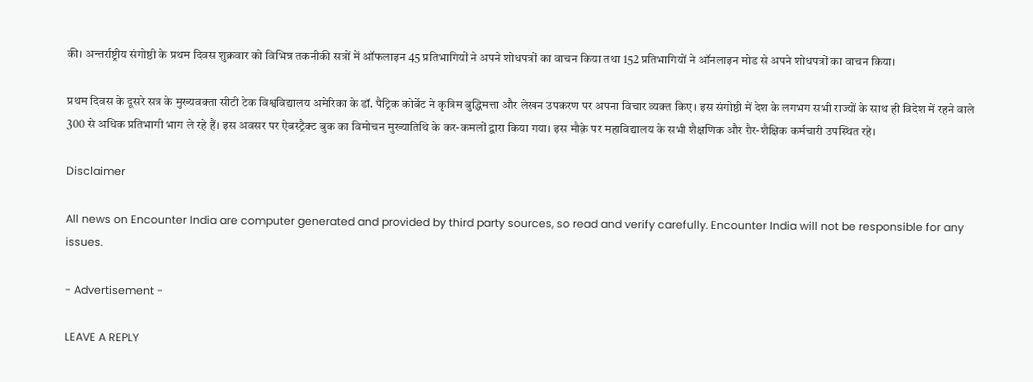की। अन्तर्राष्ट्रीय संगोष्ठी के प्रथम दिवस शुक्रवार को विभिन्न तकनीकी सत्रों में ऑफलाइन 45 प्रतिभागियों ने अपने शोधपत्रों का वाचन किया तथा 152 प्रतिभागियों ने ऑनलाइन मोड से अपने शोधपत्रों का वाचन किया।

प्रथम दिवस के दूसरे सत्र के मुख्यवक्ता सीटी टेक विश्वविद्यालय अमेरिका के डॉ. पैट्रिक कोर्बेट ने कृत्रिम बुद्धिमत्ता और लेखन उपकरण पर अपना विचार व्यक्त किए। इस संगोष्ठी में देश के लगभग सभी राज्यों के साथ ही विदेश में रहने वाले 300 से अधिक प्रतिभागी भाग ले रहे हैं। इस अवसर पर ऐबस्ट्रैक्ट बुक का विमोचन मुख्यातिथि के कर-कमलों द्वारा किया गया। इस मौक़े पर महाविद्यालय के सभी शैक्षणिक और ग़ैर-शैक्षिक कर्मचारी उपस्थित रहे।

Disclaimer

All news on Encounter India are computer generated and provided by third party sources, so read and verify carefully. Encounter India will not be responsible for any issues.

- Advertisement -

LEAVE A REPLY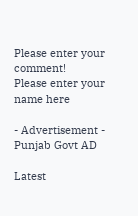Please enter your comment!
Please enter your name here

- Advertisement -
Punjab Govt AD

Latest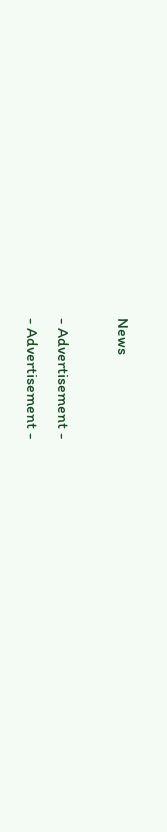News

- Advertisement -
- Advertisement -